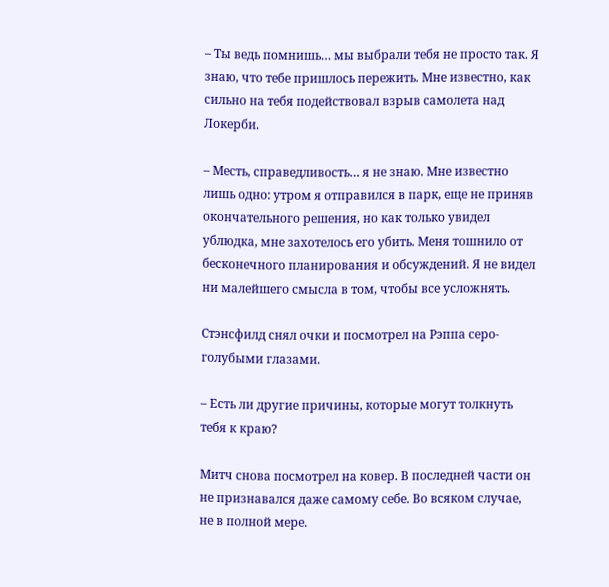– Ты ведь помнишь… мы выбрали тебя не просто так. Я знаю, что тебе пришлось пережить. Мне известно, как сильно на тебя подействовал взрыв самолета над Локерби.

– Месть, справедливость… я не знаю. Мне известно лишь одно: утром я отправился в парк, еще не приняв окончательного решения, но как только увидел ублюдка, мне захотелось его убить. Меня тошнило от бесконечного планирования и обсуждений. Я не видел ни малейшего смысла в том, чтобы все усложнять.

Стэнсфилд снял очки и посмотрел на Рэппа серо-голубыми глазами.

– Есть ли другие причины, которые могут толкнуть тебя к краю?

Митч снова посмотрел на ковер. В последней части он не признавался даже самому себе. Во всяком случае, не в полной мере.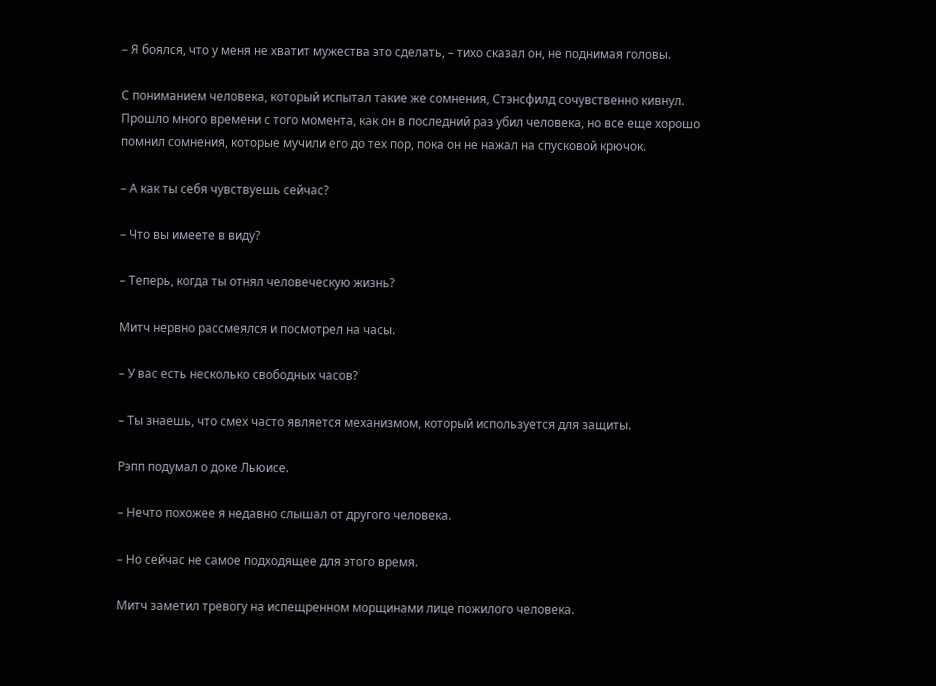– Я боялся, что у меня не хватит мужества это сделать, – тихо сказал он, не поднимая головы.

С пониманием человека, который испытал такие же сомнения, Стэнсфилд сочувственно кивнул. Прошло много времени с того момента, как он в последний раз убил человека, но все еще хорошо помнил сомнения, которые мучили его до тех пор, пока он не нажал на спусковой крючок.

– А как ты себя чувствуешь сейчас?

– Что вы имеете в виду?

– Теперь, когда ты отнял человеческую жизнь?

Митч нервно рассмеялся и посмотрел на часы.

– У вас есть несколько свободных часов?

– Ты знаешь, что смех часто является механизмом, который используется для защиты.

Рэпп подумал о доке Льюисе.

– Нечто похожее я недавно слышал от другого человека.

– Но сейчас не самое подходящее для этого время.

Митч заметил тревогу на испещренном морщинами лице пожилого человека.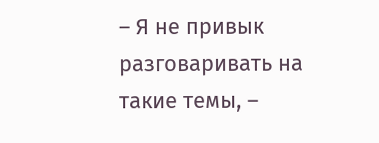– Я не привык разговаривать на такие темы, –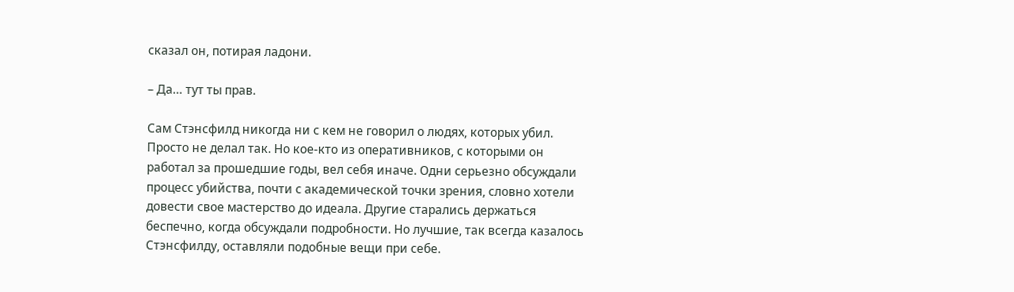сказал он, потирая ладони.

– Да… тут ты прав.

Сам Стэнсфилд никогда ни с кем не говорил о людях, которых убил. Просто не делал так. Но кое-кто из оперативников, с которыми он работал за прошедшие годы, вел себя иначе. Одни серьезно обсуждали процесс убийства, почти с академической точки зрения, словно хотели довести свое мастерство до идеала. Другие старались держаться беспечно, когда обсуждали подробности. Но лучшие, так всегда казалось Стэнсфилду, оставляли подобные вещи при себе.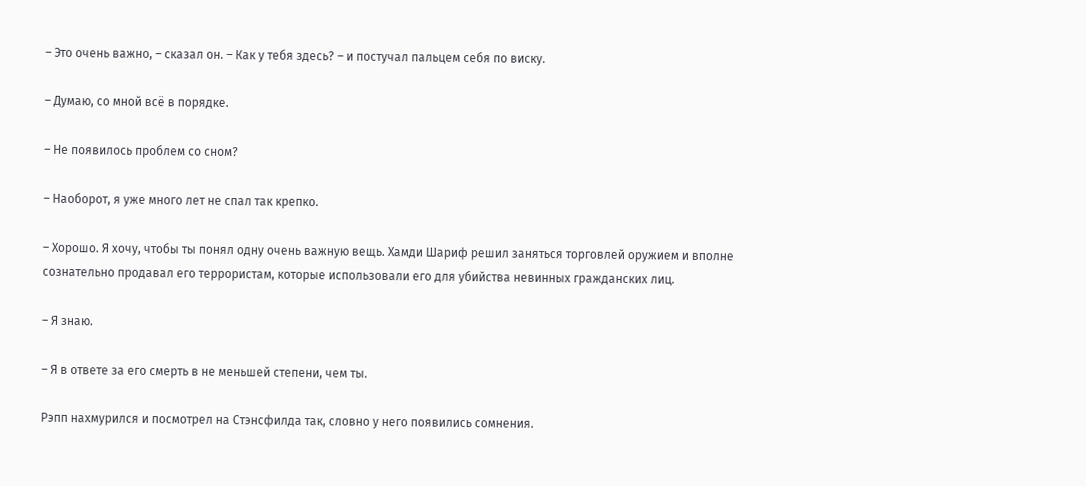– Это очень важно, – сказал он. – Как у тебя здесь? – и постучал пальцем себя по виску.

– Думаю, со мной всё в порядке.

– Не появилось проблем со сном?

– Наоборот, я уже много лет не спал так крепко.

– Хорошо. Я хочу, чтобы ты понял одну очень важную вещь. Хамди Шариф решил заняться торговлей оружием и вполне сознательно продавал его террористам, которые использовали его для убийства невинных гражданских лиц.

– Я знаю.

– Я в ответе за его смерть в не меньшей степени, чем ты.

Рэпп нахмурился и посмотрел на Стэнсфилда так, словно у него появились сомнения.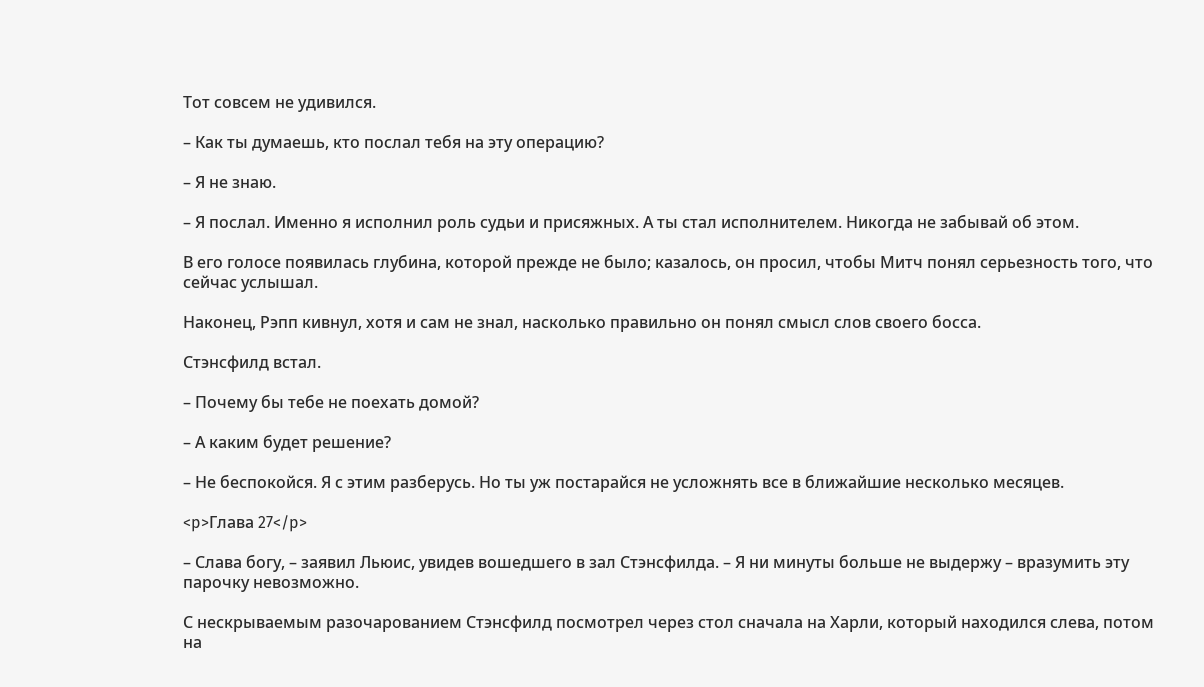Тот совсем не удивился.

– Как ты думаешь, кто послал тебя на эту операцию?

– Я не знаю.

– Я послал. Именно я исполнил роль судьи и присяжных. А ты стал исполнителем. Никогда не забывай об этом.

В его голосе появилась глубина, которой прежде не было; казалось, он просил, чтобы Митч понял серьезность того, что сейчас услышал.

Наконец, Рэпп кивнул, хотя и сам не знал, насколько правильно он понял смысл слов своего босса.

Стэнсфилд встал.

– Почему бы тебе не поехать домой?

– А каким будет решение?

– Не беспокойся. Я с этим разберусь. Но ты уж постарайся не усложнять все в ближайшие несколько месяцев.

<p>Глава 27</p>

– Слава богу, – заявил Льюис, увидев вошедшего в зал Стэнсфилда. – Я ни минуты больше не выдержу – вразумить эту парочку невозможно.

С нескрываемым разочарованием Стэнсфилд посмотрел через стол сначала на Харли, который находился слева, потом на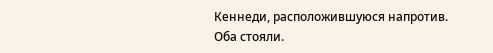Кеннеди, расположившуюся напротив. Оба стояли.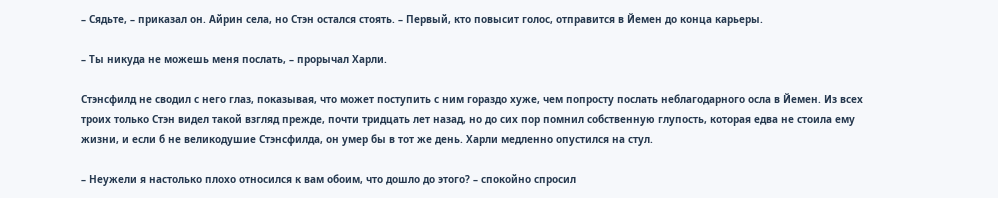– Сядьте, – приказал он. Айрин села, но Стэн остался стоять. – Первый, кто повысит голос, отправится в Йемен до конца карьеры.

– Ты никуда не можешь меня послать, – прорычал Харли.

Стэнсфилд не сводил с него глаз, показывая, что может поступить с ним гораздо хуже, чем попросту послать неблагодарного осла в Йемен. Из всех троих только Стэн видел такой взгляд прежде, почти тридцать лет назад, но до сих пор помнил собственную глупость, которая едва не стоила ему жизни, и если б не великодушие Стэнсфилда, он умер бы в тот же день. Харли медленно опустился на стул.

– Неужели я настолько плохо относился к вам обоим, что дошло до этого? – спокойно спросил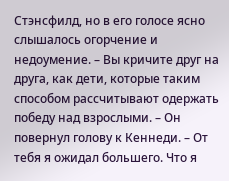Стэнсфилд, но в его голосе ясно слышалось огорчение и недоумение. – Вы кричите друг на друга, как дети, которые таким способом рассчитывают одержать победу над взрослыми. – Он повернул голову к Кеннеди. – От тебя я ожидал большего. Что я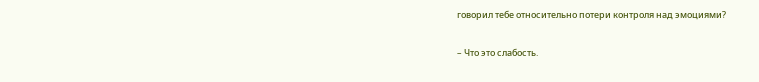говорил тебе относительно потери контроля над эмоциями?

– Что это слабость.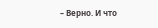– Верно. И что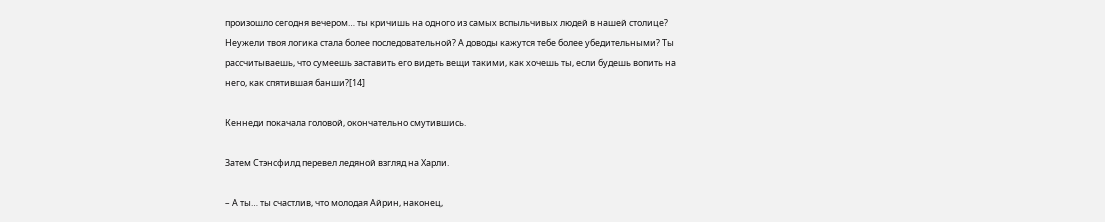произошло сегодня вечером… ты кричишь на одного из самых вспыльчивых людей в нашей столице? Неужели твоя логика стала более последовательной? А доводы кажутся тебе более убедительными? Ты рассчитываешь, что сумеешь заставить его видеть вещи такими, как хочешь ты, если будешь вопить на него, как спятившая банши?[14]

Кеннеди покачала головой, окончательно смутившись.

Затем Стэнсфилд перевел ледяной взгляд на Харли.

– А ты… ты счастлив, что молодая Айрин, наконец,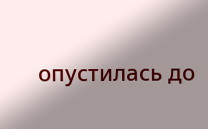опустилась до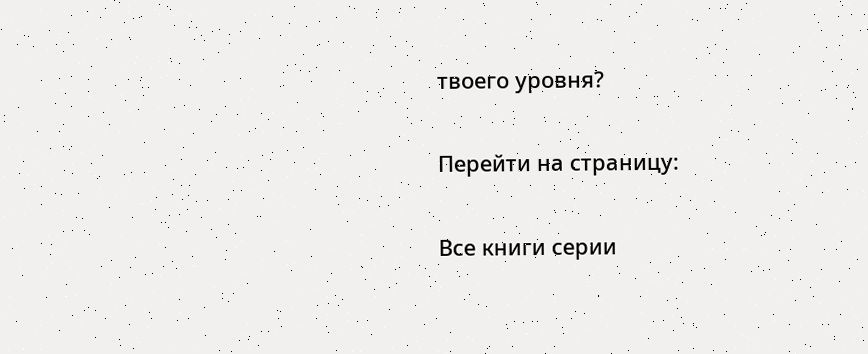твоего уровня?

Перейти на страницу:

Все книги серии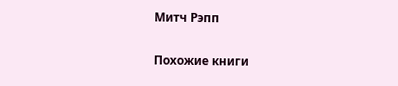Митч Рэпп

Похожие книги